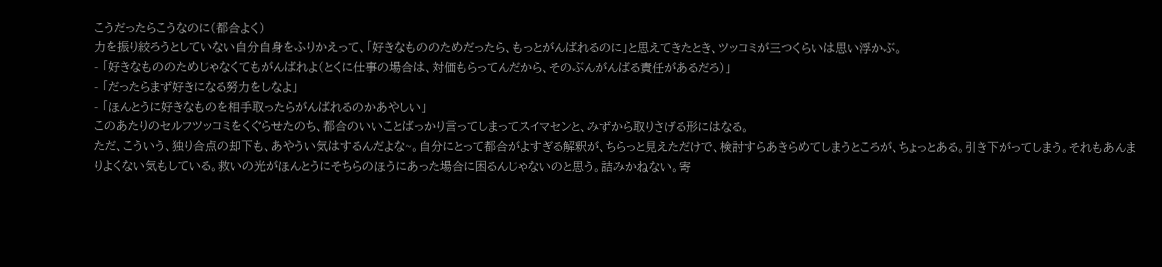こうだったらこうなのに(都合よく)
力を振り絞ろうとしていない自分自身をふりかえって、「好きなもののためだったら、もっとがんばれるのに」と思えてきたとき、ツッコミが三つくらいは思い浮かぶ。
- 「好きなもののためじゃなくてもがんばれよ(とくに仕事の場合は、対価もらってんだから、そのぶんがんばる責任があるだろ)」
- 「だったらまず好きになる努力をしなよ」
- 「ほんとうに好きなものを相手取ったらがんばれるのかあやしい」
このあたりのセルフツッコミをくぐらせたのち、都合のいいことばっかり言ってしまってスイマセンと、みずから取りさげる形にはなる。
ただ、こういう、独り合点の却下も、あやうい気はするんだよな~。自分にとって都合がよすぎる解釈が、ちらっと見えただけで、検討すらあきらめてしまうところが、ちょっとある。引き下がってしまう。それもあんまりよくない気もしている。救いの光がほんとうにそちらのほうにあった場合に困るんじゃないのと思う。詰みかねない。寄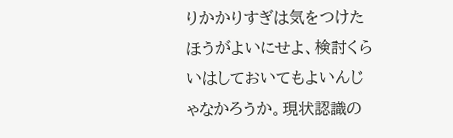りかかりすぎは気をつけたほうがよいにせよ、検討くらいはしておいてもよいんじゃなかろうか。現状認識の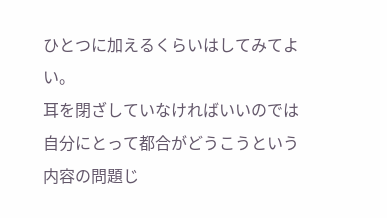ひとつに加えるくらいはしてみてよい。
耳を閉ざしていなければいいのでは
自分にとって都合がどうこうという内容の問題じ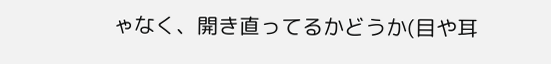ゃなく、開き直ってるかどうか(目や耳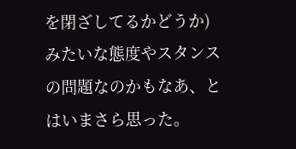を閉ざしてるかどうか)みたいな態度やスタンスの問題なのかもなあ、とはいまさら思った。